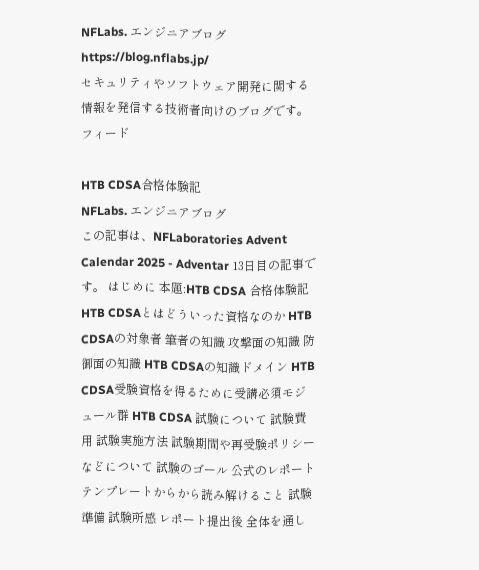NFLabs. エンジニアブログ
https://blog.nflabs.jp/
セキュリティやソフトウェア開発に関する情報を発信する技術者向けのブログです。
フィード

HTB CDSA合格体験記
NFLabs. エンジニアブログ
この記事は、NFLaboratories Advent Calendar 2025 - Adventar 13日目の記事です。 はじめに 本題:HTB CDSA 合格体験記 HTB CDSAとはどういった資格なのか HTB CDSAの対象者 筆者の知識 攻撃面の知識 防御面の知識 HTB CDSAの知識ドメイン HTB CDSA受験資格を得るために受講必須モジュール群 HTB CDSA 試験について 試験費用 試験実施方法 試験期間や再受験ポリシーなどについて 試験のゴール 公式のレポートテンプレートからから読み解けること 試験準備 試験所感 レポート提出後 全体を通し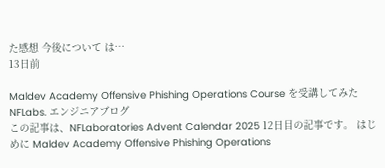た感想 今後について は…
13日前

Maldev Academy Offensive Phishing Operations Course を受講してみた
NFLabs. エンジニアブログ
この記事は、NFLaboratories Advent Calendar 2025 12日目の記事です。 はじめに Maldev Academy Offensive Phishing Operations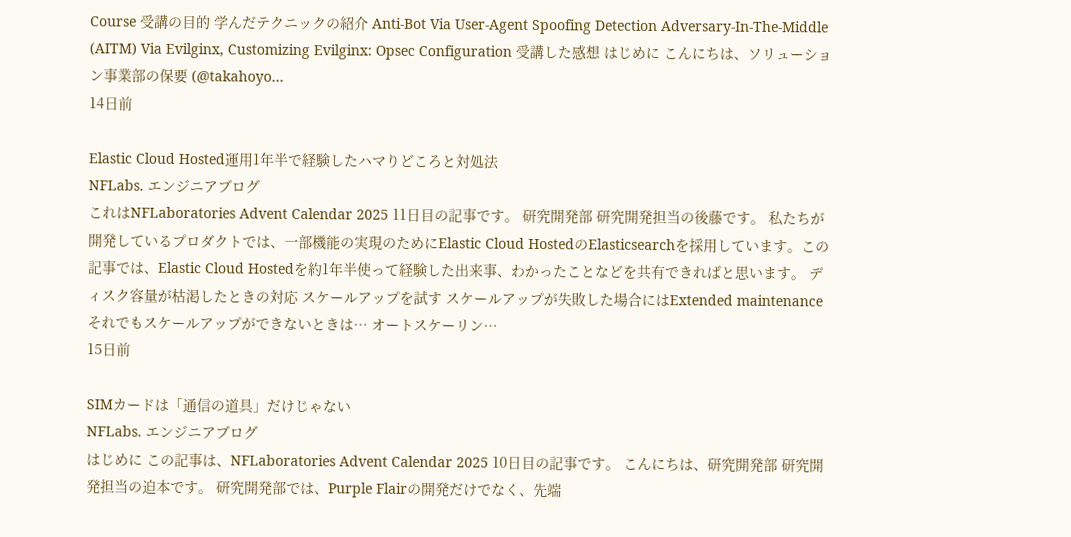Course 受講の目的 学んだテクニックの紹介 Anti-Bot Via User-Agent Spoofing Detection Adversary-In-The-Middle (AITM) Via Evilginx, Customizing Evilginx: Opsec Configuration 受講した感想 はじめに こんにちは、ソリューション事業部の保要 (@takahoyo…
14日前

Elastic Cloud Hosted運用1年半で経験したハマりどころと対処法
NFLabs. エンジニアブログ
これはNFLaboratories Advent Calendar 2025 11日目の記事です。 研究開発部 研究開発担当の後藤です。 私たちが開発しているプロダクトでは、一部機能の実現のためにElastic Cloud HostedのElasticsearchを採用しています。この記事では、Elastic Cloud Hostedを約1年半使って経験した出来事、わかったことなどを共有できればと思います。 ディスク容量が枯渇したときの対応 スケールアップを試す スケールアップが失敗した場合にはExtended maintenance それでもスケールアップができないときは… オートスケーリン…
15日前

SIMカードは「通信の道具」だけじゃない
NFLabs. エンジニアブログ
はじめに この記事は、NFLaboratories Advent Calendar 2025 10日目の記事です。 こんにちは、研究開発部 研究開発担当の迫本です。 研究開発部では、Purple Flairの開発だけでなく、先端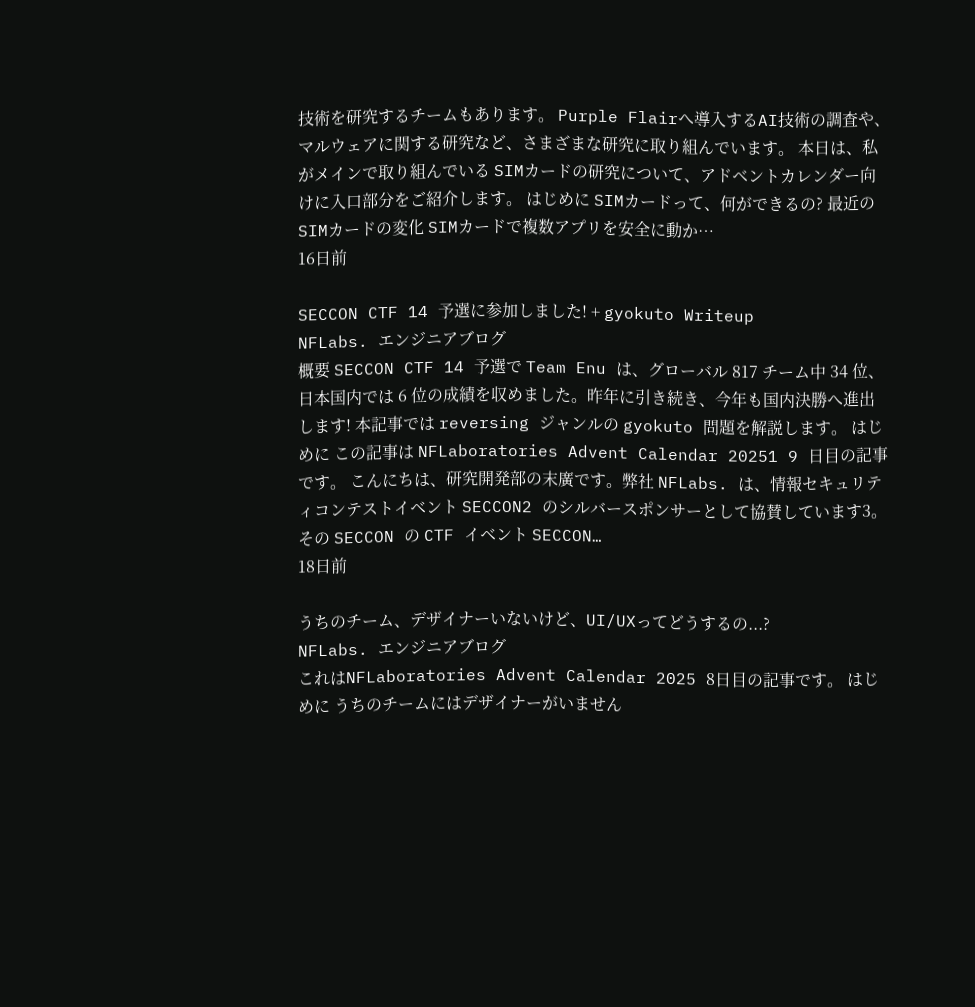技術を研究するチームもあります。 Purple Flairへ導入するAI技術の調査や、マルウェアに関する研究など、さまざまな研究に取り組んでいます。 本日は、私がメインで取り組んでいる SIMカードの研究について、アドベントカレンダー向けに入口部分をご紹介します。 はじめに SIMカードって、何ができるの? 最近のSIMカードの変化 SIMカードで複数アプリを安全に動か…
16日前

SECCON CTF 14 予選に参加しました! + gyokuto Writeup
NFLabs. エンジニアブログ
概要 SECCON CTF 14 予選で Team Enu は、グローバル 817 チーム中 34 位、日本国内では 6 位の成績を収めました。昨年に引き続き、今年も国内決勝へ進出します! 本記事では reversing ジャンルの gyokuto 問題を解説します。 はじめに この記事は NFLaboratories Advent Calendar 20251 9 日目の記事です。 こんにちは、研究開発部の末廣です。弊社 NFLabs. は、情報セキュリティコンテストイベント SECCON2 のシルバースポンサーとして協賛しています3。 その SECCON の CTF イベント SECCON…
18日前

うちのチーム、デザイナーいないけど、UI/UXってどうするの...?
NFLabs. エンジニアブログ
これはNFLaboratories Advent Calendar 2025 8日目の記事です。 はじめに うちのチームにはデザイナーがいません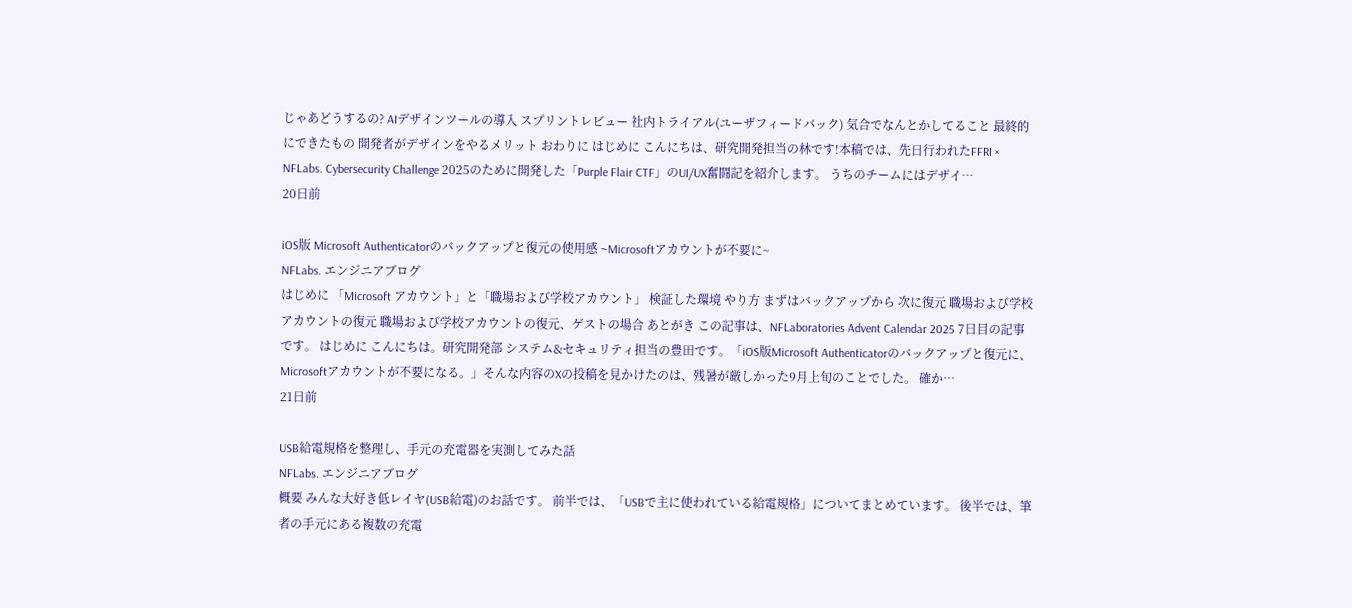じゃあどうするの? AIデザインツールの導入 スプリントレビュー 社内トライアル(ユーザフィードバック) 気合でなんとかしてること 最終的にできたもの 開発者がデザインをやるメリット おわりに はじめに こんにちは、研究開発担当の林です!本稿では、先日行われたFFRI × NFLabs. Cybersecurity Challenge 2025のために開発した「Purple Flair CTF」のUI/UX奮闘記を紹介します。 うちのチームにはデザイ…
20日前

iOS版 Microsoft Authenticatorのバックアップと復元の使用感 ~Microsoftアカウントが不要に~
NFLabs. エンジニアブログ
はじめに 「Microsoft アカウント」と「職場および学校アカウント」 検証した環境 やり方 まずはバックアップから 次に復元 職場および学校アカウントの復元 職場および学校アカウントの復元、ゲストの場合 あとがき この記事は、NFLaboratories Advent Calendar 2025 7日目の記事です。 はじめに こんにちは。研究開発部 システム&セキュリティ担当の豊田です。「iOS版Microsoft Authenticatorのバックアップと復元に、Microsoftアカウントが不要になる。」そんな内容のXの投稿を見かけたのは、残暑が厳しかった9月上旬のことでした。 確か…
21日前

USB給電規格を整理し、手元の充電器を実測してみた話
NFLabs. エンジニアブログ
概要 みんな大好き低レイヤ(USB給電)のお話です。 前半では、「USBで主に使われている給電規格」についてまとめています。 後半では、筆者の手元にある複数の充電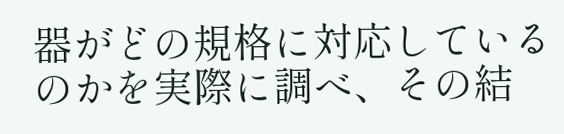器がどの規格に対応しているのかを実際に調べ、その結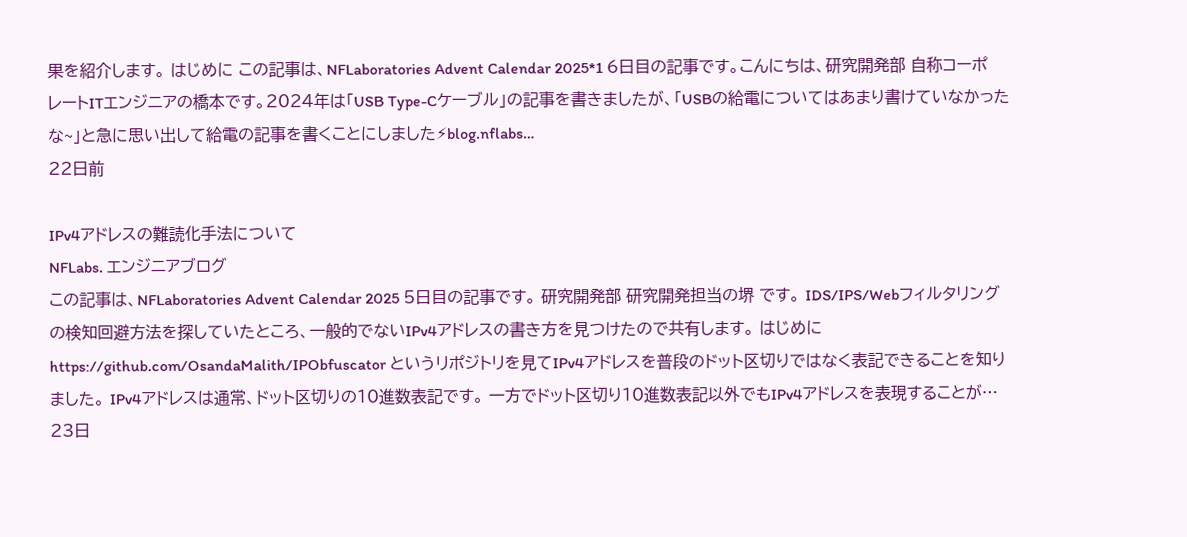果を紹介します。 はじめに この記事は、NFLaboratories Advent Calendar 2025*1 6日目の記事です。こんにちは、研究開発部 自称コーポレートITエンジニアの橋本です。2024年は「USB Type-Cケーブル」の記事を書きましたが、「USBの給電についてはあまり書けていなかったな~」と急に思い出して給電の記事を書くことにしました⚡blog.nflabs…
22日前

IPv4アドレスの難読化手法について
NFLabs. エンジニアブログ
この記事は、NFLaboratories Advent Calendar 2025 5日目の記事です。 研究開発部 研究開発担当の堺 です。 IDS/IPS/Webフィルタリングの検知回避方法を探していたところ、一般的でないIPv4アドレスの書き方を見つけたので共有します。 はじめに https://github.com/OsandaMalith/IPObfuscator というリポジトリを見てIPv4アドレスを普段のドット区切りではなく表記できることを知りました。 IPv4アドレスは通常、ドット区切りの10進数表記です。 一方でドット区切り10進数表記以外でもIPv4アドレスを表現することが…
23日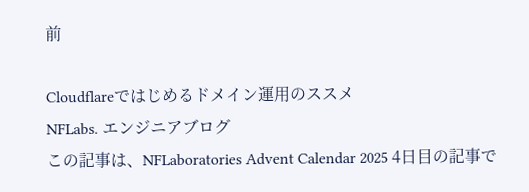前

Cloudflareではじめるドメイン運用のススメ
NFLabs. エンジニアブログ
この記事は、NFLaboratories Advent Calendar 2025 4日目の記事で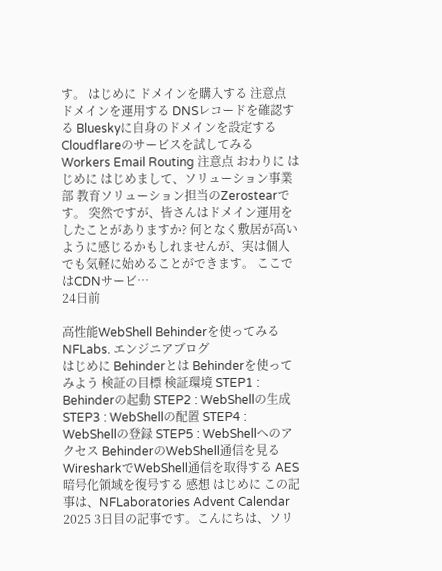す。 はじめに ドメインを購入する 注意点 ドメインを運用する DNSレコードを確認する Blueskyに自身のドメインを設定する Cloudflareのサービスを試してみる Workers Email Routing 注意点 おわりに はじめに はじめまして、ソリューション事業部 教育ソリューション担当のZerostearです。 突然ですが、皆さんはドメイン運用をしたことがありますか? 何となく敷居が高いように感じるかもしれませんが、実は個人でも気軽に始めることができます。 ここではCDNサービ…
24日前

高性能WebShell Behinderを使ってみる
NFLabs. エンジニアブログ
はじめに Behinderとは Behinderを使ってみよう 検証の目標 検証環境 STEP1 : Behinderの起動 STEP2 : WebShellの生成 STEP3 : WebShellの配置 STEP4 : WebShellの登録 STEP5 : WebShellへのアクセス BehinderのWebShell通信を見る WiresharkでWebShell通信を取得する AES暗号化領域を復号する 感想 はじめに この記事は、NFLaboratories Advent Calendar 2025 3日目の記事です。こんにちは、ソリ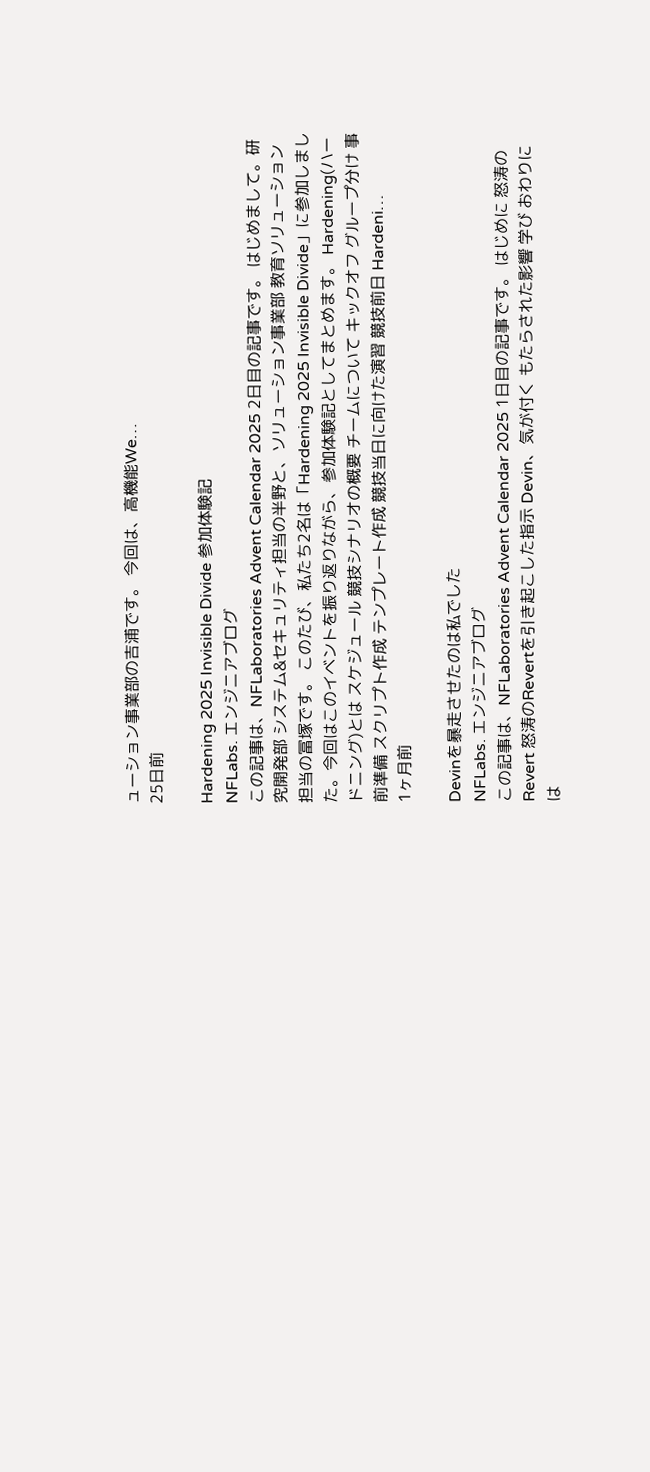ューション事業部の吉浦です。 今回は、高機能We…
25日前

Hardening 2025 Invisible Divide 参加体験記
NFLabs. エンジニアブログ
この記事は、NFLaboratories Advent Calendar 2025 2日目の記事です。 はじめまして。研究開発部 システム&セキュリティ担当の半野と、ソリューション事業部 教育ソリューション担当の冨塚です。 このたび、私たち2名は「Hardening 2025 Invisible Divide」に参加しました。今回はこのイベントを振り返りながら、参加体験記としてまとめます。 Hardening(ハードニング)とは スケジュール 競技シナリオの概要 チームについて キックオフ グループ分け 事前準備 スクリプト作成 テンプレート作成 競技当日に向けた演習 競技前日 Hardeni…
1ヶ月前

Devinを暴走させたのは私でした
NFLabs. エンジニアブログ
この記事は、NFLaboratories Advent Calendar 2025 1日目の記事です。 はじめに 怒涛のRevert 怒涛のRevertを引き起こした指示 Devin、気が付く もたらされた影響 学び おわりに は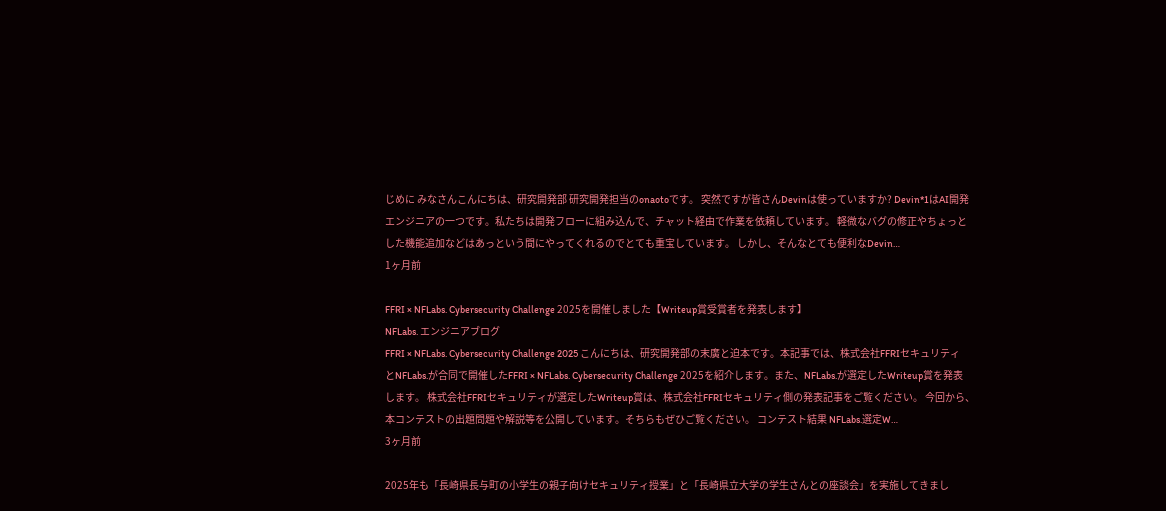じめに みなさんこんにちは、研究開発部 研究開発担当のonaotoです。 突然ですが皆さんDevinは使っていますか? Devin*1はAI開発エンジニアの一つです。私たちは開発フローに組み込んで、チャット経由で作業を依頼しています。 軽微なバグの修正やちょっとした機能追加などはあっという間にやってくれるのでとても重宝しています。 しかし、そんなとても便利なDevin…
1ヶ月前

FFRI × NFLabs. Cybersecurity Challenge 2025を開催しました【Writeup賞受賞者を発表します】
NFLabs. エンジニアブログ
FFRI × NFLabs. Cybersecurity Challenge 2025 こんにちは、研究開発部の末廣と迫本です。本記事では、株式会社FFRIセキュリティとNFLabs.が合同で開催したFFRI × NFLabs. Cybersecurity Challenge 2025を紹介します。また、NFLabs.が選定したWriteup賞を発表します。 株式会社FFRIセキュリティが選定したWriteup賞は、株式会社FFRIセキュリティ側の発表記事をご覧ください。 今回から、本コンテストの出題問題や解説等を公開しています。そちらもぜひご覧ください。 コンテスト結果 NFLabs.選定W…
3ヶ月前

2025年も「長崎県長与町の小学生の親子向けセキュリティ授業」と「長崎県立大学の学生さんとの座談会」を実施してきまし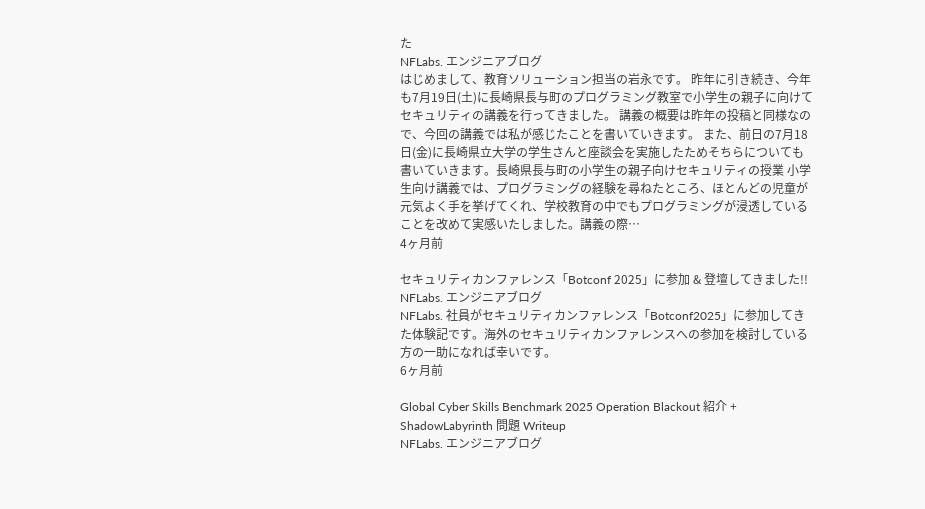た
NFLabs. エンジニアブログ
はじめまして、教育ソリューション担当の岩永です。 昨年に引き続き、今年も7月19日(土)に長崎県長与町のプログラミング教室で小学生の親子に向けてセキュリティの講義を行ってきました。 講義の概要は昨年の投稿と同様なので、今回の講義では私が感じたことを書いていきます。 また、前日の7月18日(金)に長崎県立大学の学生さんと座談会を実施したためそちらについても書いていきます。長崎県長与町の小学生の親子向けセキュリティの授業 小学生向け講義では、プログラミングの経験を尋ねたところ、ほとんどの児童が元気よく手を挙げてくれ、学校教育の中でもプログラミングが浸透していることを改めて実感いたしました。講義の際…
4ヶ月前

セキュリティカンファレンス「Botconf 2025」に参加 & 登壇してきました!!
NFLabs. エンジニアブログ
NFLabs. 社員がセキュリティカンファレンス「Botconf2025」に参加してきた体験記です。海外のセキュリティカンファレンスへの参加を検討している方の一助になれば幸いです。
6ヶ月前

Global Cyber Skills Benchmark 2025 Operation Blackout 紹介 + ShadowLabyrinth 問題 Writeup
NFLabs. エンジニアブログ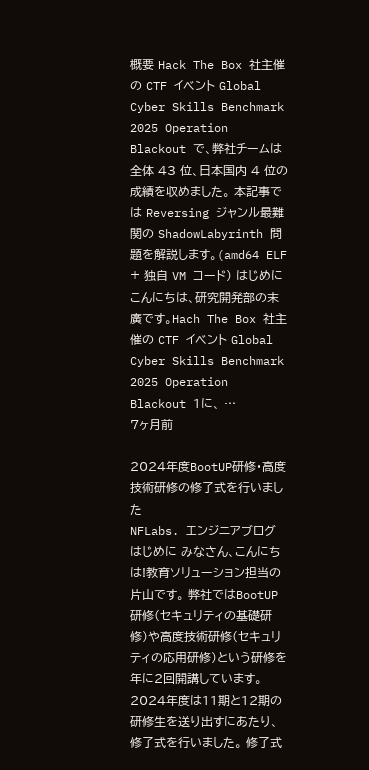概要 Hack The Box 社主催の CTF イベント Global Cyber Skills Benchmark 2025 Operation Blackout で、弊社チームは全体 43 位、日本国内 4 位の成績を収めました。 本記事では Reversing ジャンル最難関の ShadowLabyrinth 問題を解説します。(amd64 ELF + 独自 VM コード) はじめに こんにちは、研究開発部の末廣です。Hach The Box 社主催の CTF イベント Global Cyber Skills Benchmark 2025 Operation Blackout 1に、 …
7ヶ月前

2024年度BootUP研修・高度技術研修の修了式を行いました
NFLabs. エンジニアブログ
はじめに みなさん、こんにちは!教育ソリューション担当の片山です。 弊社ではBootUP研修(セキュリティの基礎研修)や高度技術研修(セキュリティの応用研修)という研修を年に2回開講しています。 2024年度は11期と12期の研修生を送り出すにあたり、修了式を行いました。 修了式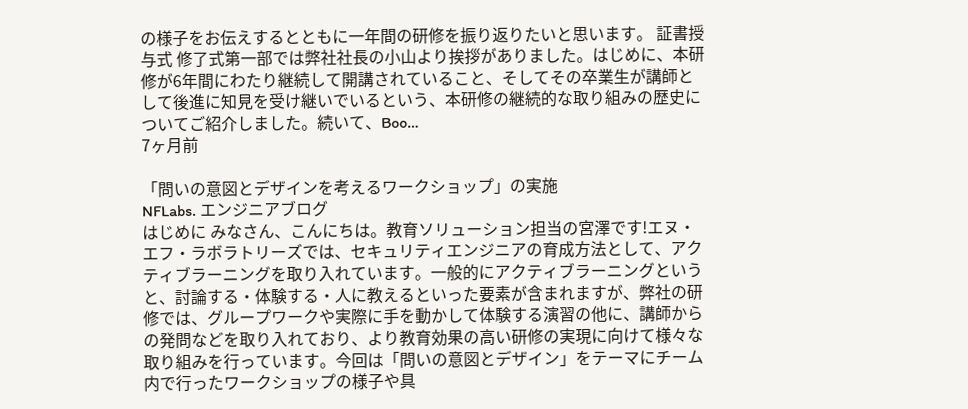の様子をお伝えするとともに一年間の研修を振り返りたいと思います。 証書授与式 修了式第一部では弊社社長の小山より挨拶がありました。はじめに、本研修が6年間にわたり継続して開講されていること、そしてその卒業生が講師として後進に知見を受け継いでいるという、本研修の継続的な取り組みの歴史についてご紹介しました。続いて、Boo…
7ヶ月前

「問いの意図とデザインを考えるワークショップ」の実施
NFLabs. エンジニアブログ
はじめに みなさん、こんにちは。教育ソリューション担当の宮澤です!エヌ・エフ・ラボラトリーズでは、セキュリティエンジニアの育成方法として、アクティブラーニングを取り入れています。一般的にアクティブラーニングというと、討論する・体験する・人に教えるといった要素が含まれますが、弊社の研修では、グループワークや実際に手を動かして体験する演習の他に、講師からの発問などを取り入れており、より教育効果の高い研修の実現に向けて様々な取り組みを行っています。今回は「問いの意図とデザイン」をテーマにチーム内で行ったワークショップの様子や具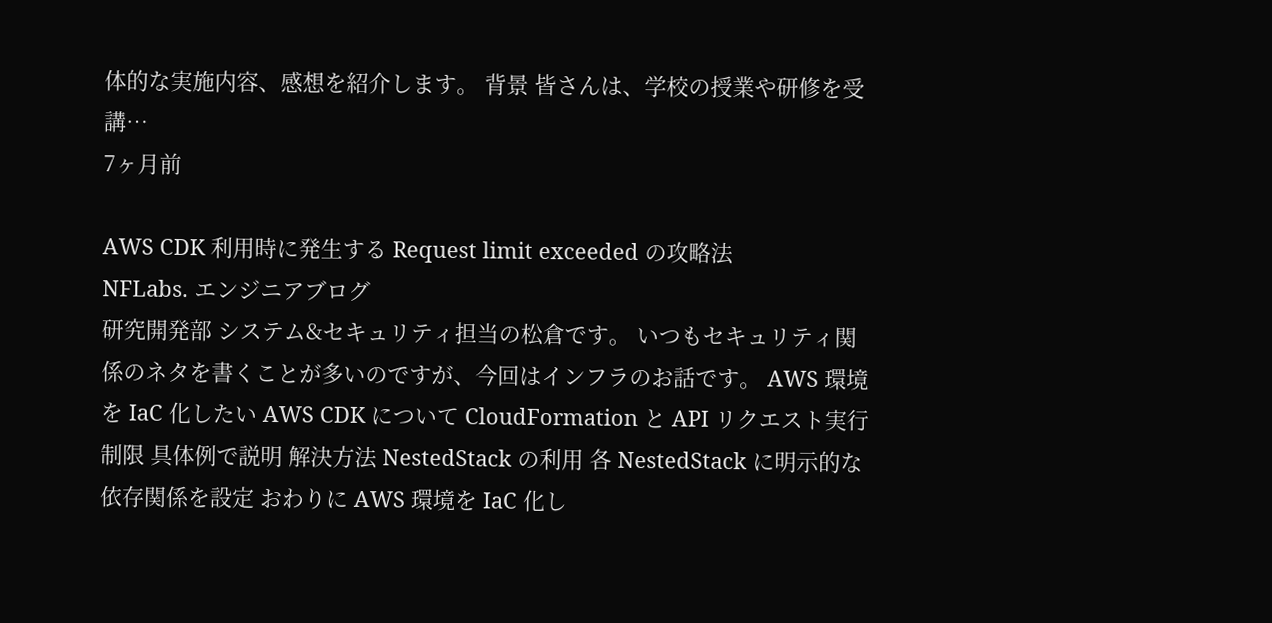体的な実施内容、感想を紹介します。 背景 皆さんは、学校の授業や研修を受講…
7ヶ月前

AWS CDK 利用時に発生する Request limit exceeded の攻略法
NFLabs. エンジニアブログ
研究開発部 システム&セキュリティ担当の松倉です。 いつもセキュリティ関係のネタを書くことが多いのですが、今回はインフラのお話です。 AWS 環境を IaC 化したい AWS CDK について CloudFormation と API リクエスト実行制限 具体例で説明 解決方法 NestedStack の利用 各 NestedStack に明示的な依存関係を設定 おわりに AWS 環境を IaC 化し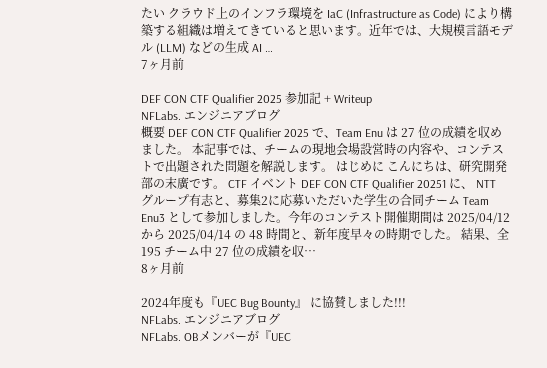たい クラウド上のインフラ環境を IaC (Infrastructure as Code) により構築する組織は増えてきていると思います。近年では、大規模言語モデル (LLM) などの生成 AI …
7ヶ月前

DEF CON CTF Qualifier 2025 参加記 + Writeup
NFLabs. エンジニアブログ
概要 DEF CON CTF Qualifier 2025 で、Team Enu は 27 位の成績を収めました。 本記事では、チームの現地会場設営時の内容や、コンテストで出題された問題を解説します。 はじめに こんにちは、研究開発部の末廣です。 CTF イベント DEF CON CTF Qualifier 20251 に、 NTT グループ有志と、募集2に応募いただいた学生の合同チーム Team Enu3 として参加しました。今年のコンテスト開催期間は 2025/04/12 から 2025/04/14 の 48 時間と、新年度早々の時期でした。 結果、全 195 チーム中 27 位の成績を収…
8ヶ月前

2024年度も『UEC Bug Bounty』 に協賛しました!!!
NFLabs. エンジニアブログ
NFLabs. OBメンバーが『UEC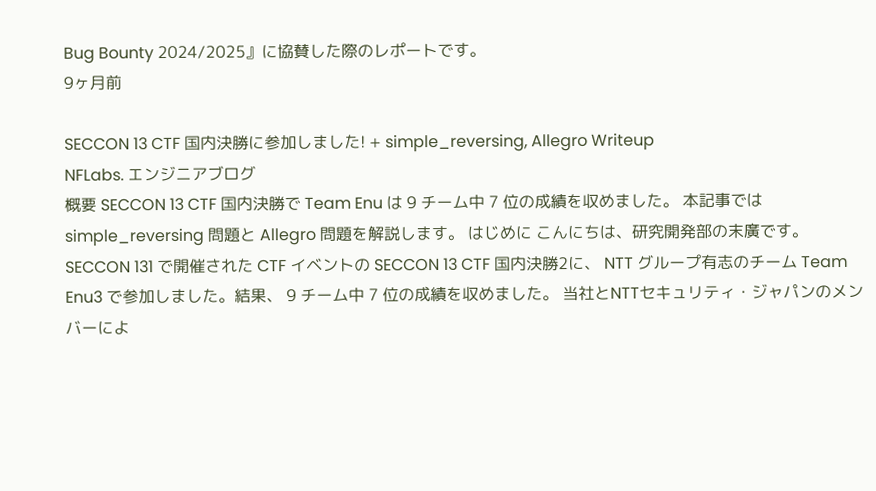Bug Bounty 2024/2025』に協賛した際のレポートです。
9ヶ月前

SECCON 13 CTF 国内決勝に参加しました! + simple_reversing, Allegro Writeup
NFLabs. エンジニアブログ
概要 SECCON 13 CTF 国内決勝で Team Enu は 9 チーム中 7 位の成績を収めました。 本記事では simple_reversing 問題と Allegro 問題を解説します。 はじめに こんにちは、研究開発部の末廣です。 SECCON 131 で開催された CTF イベントの SECCON 13 CTF 国内決勝2に、 NTT グループ有志のチーム Team Enu3 で参加しました。結果、 9 チーム中 7 位の成績を収めました。 当社とNTTセキュリティ・ジャパンのメンバーによ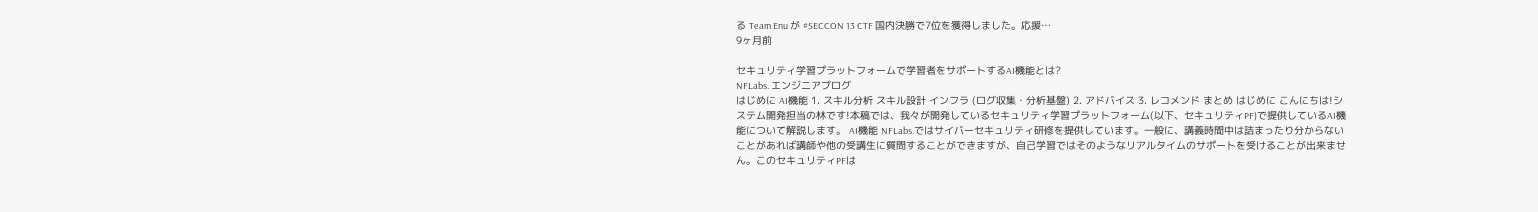る Team Enu が #SECCON 13 CTF 国内決勝で7位を獲得しました。応援…
9ヶ月前

セキュリティ学習プラットフォームで学習者をサポートするAI機能とは?
NFLabs. エンジニアブログ
はじめに AI機能 1. スキル分析 スキル設計 インフラ (ログ収集・分析基盤) 2. アドバイス 3. レコメンド まとめ はじめに こんにちは!システム開発担当の林です!本稿では、我々が開発しているセキュリティ学習プラットフォーム(以下、セキュリティPF)で提供しているAI機能について解説します。 AI機能 NFLabs.ではサイバーセキュリティ研修を提供しています。一般に、講義時間中は詰まったり分からないことがあれば講師や他の受講生に質問することができますが、自己学習ではそのようなリアルタイムのサポートを受けることが出来ません。このセキュリティPFは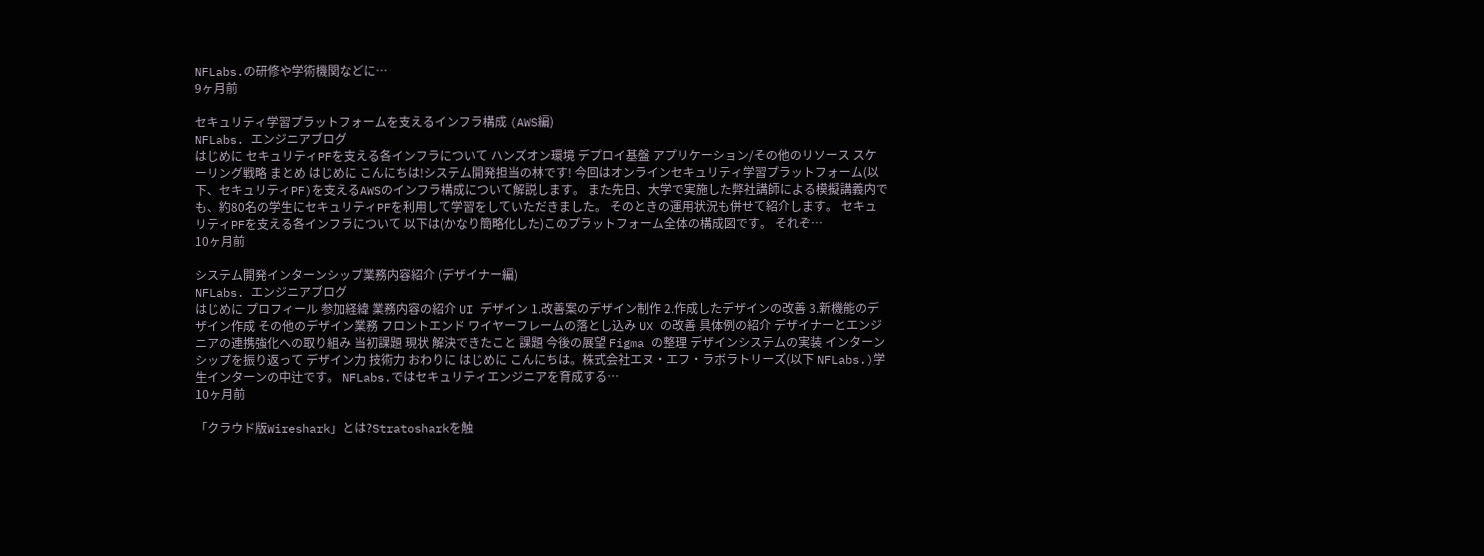NFLabs.の研修や学術機関などに…
9ヶ月前

セキュリティ学習プラットフォームを支えるインフラ構成 (AWS編)
NFLabs. エンジニアブログ
はじめに セキュリティPFを支える各インフラについて ハンズオン環境 デプロイ基盤 アプリケーション/その他のリソース スケーリング戦略 まとめ はじめに こんにちは!システム開発担当の林です! 今回はオンラインセキュリティ学習プラットフォーム(以下、セキュリティPF)を支えるAWSのインフラ構成について解説します。 また先日、大学で実施した弊社講師による模擬講義内でも、約80名の学生にセキュリティPFを利用して学習をしていただきました。 そのときの運用状況も併せて紹介します。 セキュリティPFを支える各インフラについて 以下は(かなり簡略化した)このプラットフォーム全体の構成図です。 それぞ…
10ヶ月前

システム開発インターンシップ業務内容紹介 (デザイナー編)
NFLabs. エンジニアブログ
はじめに プロフィール 参加経緯 業務内容の紹介 UI デザイン 1.改善案のデザイン制作 2.作成したデザインの改善 3.新機能のデザイン作成 その他のデザイン業務 フロントエンド ワイヤーフレームの落とし込み UX の改善 具体例の紹介 デザイナーとエンジニアの連携強化への取り組み 当初課題 現状 解決できたこと 課題 今後の展望 Figma の整理 デザインシステムの実装 インターンシップを振り返って デザイン力 技術力 おわりに はじめに こんにちは。株式会社エヌ・エフ・ラボラトリーズ(以下 NFLabs.)学生インターンの中辻です。 NFLabs.ではセキュリティエンジニアを育成する…
10ヶ月前

「クラウド版Wireshark」とは?Stratosharkを触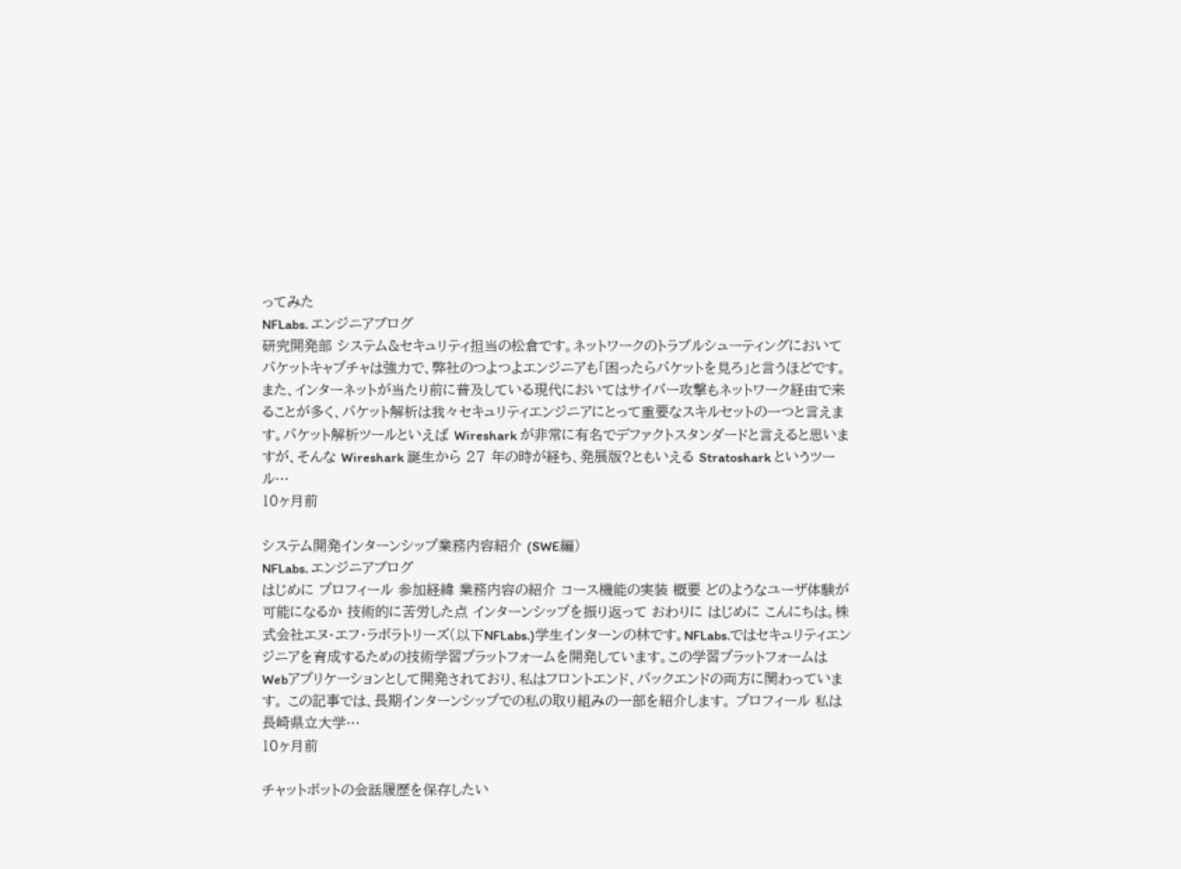ってみた
NFLabs. エンジニアブログ
研究開発部 システム&セキュリティ担当の松倉です。ネットワークのトラブルシューティングにおいてパケットキャプチャは強力で、弊社のつよつよエンジニアも「困ったらパケットを見ろ」と言うほどです。また、インターネットが当たり前に普及している現代においてはサイバー攻撃もネットワーク経由で来ることが多く、パケット解析は我々セキュリティエンジニアにとって重要なスキルセットの一つと言えます。パケット解析ツールといえば Wireshark が非常に有名でデファクトスタンダードと言えると思いますが、そんな Wireshark 誕生から 27 年の時が経ち、発展版?ともいえる Stratoshark というツール…
10ヶ月前

システム開発インターンシップ業務内容紹介 (SWE編)
NFLabs. エンジニアブログ
はじめに プロフィール 参加経緯 業務内容の紹介 コース機能の実装 概要 どのようなユーザ体験が可能になるか 技術的に苦労した点 インターンシップを振り返って おわりに はじめに こんにちは。株式会社エヌ・エフ・ラボラトリーズ(以下NFLabs.)学生インターンの林です。NFLabs.ではセキュリティエンジニアを育成するための技術学習プラットフォームを開発しています。この学習プラットフォームはWebアプリケーションとして開発されており、私はフロントエンド、バックエンドの両方に関わっています。 この記事では、長期インターンシップでの私の取り組みの一部を紹介します。 プロフィール 私は長崎県立大学…
10ヶ月前

チャットボットの会話履歴を保存したい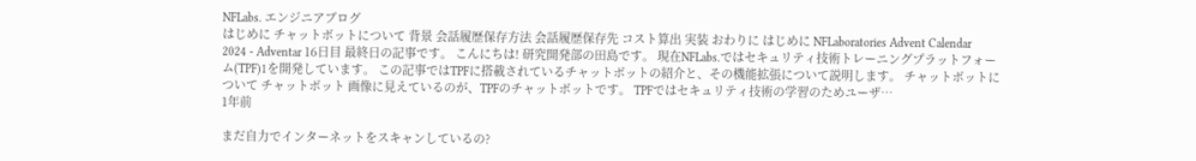NFLabs. エンジニアブログ
はじめに チャットボットについて 背景 会話履歴保存方法 会話履歴保存先 コスト算出 実装 おわりに はじめに NFLaboratories Advent Calendar 2024 - Adventar 16日目 最終日の記事です。 こんにちは! 研究開発部の田島です。 現在NFLabs.ではセキュリティ技術トレーニングプラットフォーム(TPF)1を開発しています。 この記事ではTPFに搭載されているチャットボットの紹介と、その機能拡張について説明します。 チャットボットについて チャットボット 画像に見えているのが、TPFのチャットボットです。 TPFではセキュリティ技術の学習のためユーザ…
1年前

まだ自力でインターネットをスキャンしているの?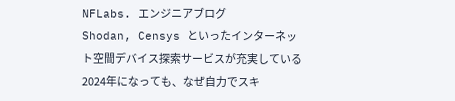NFLabs. エンジニアブログ
Shodan, Censys といったインターネット空間デバイス探索サービスが充実している2024年になっても、なぜ自力でスキ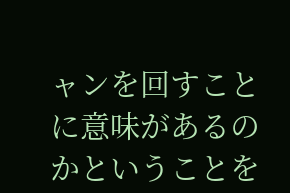ャンを回すことに意味があるのかということを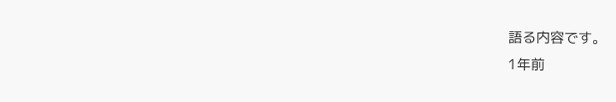語る内容です。
1年前